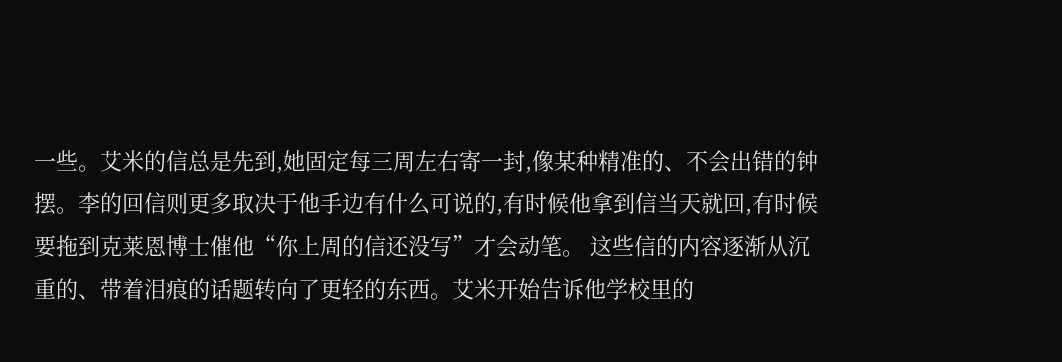一些。艾米的信总是先到,她固定每三周左右寄一封,像某种精准的、不会出错的钟摆。李的回信则更多取决于他手边有什么可说的,有时候他拿到信当天就回,有时候要拖到克莱恩博士催他“你上周的信还没写”才会动笔。 这些信的内容逐渐从沉重的、带着泪痕的话题转向了更轻的东西。艾米开始告诉他学校里的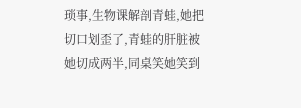琐事,生物课解剖青蛙,她把切口划歪了,青蛙的肝脏被她切成两半,同桌笑她笑到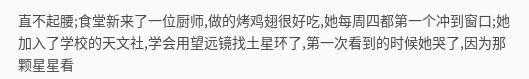直不起腰;食堂新来了一位厨师,做的烤鸡翅很好吃,她每周四都第一个冲到窗口;她加入了学校的天文社,学会用望远镜找土星环了,第一次看到的时候她哭了,因为那颗星星看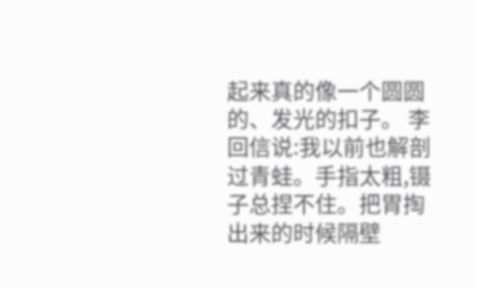起来真的像一个圆圆的、发光的扣子。 李回信说:我以前也解剖过青蛙。手指太粗,镊子总捏不住。把胃掏出来的时候隔壁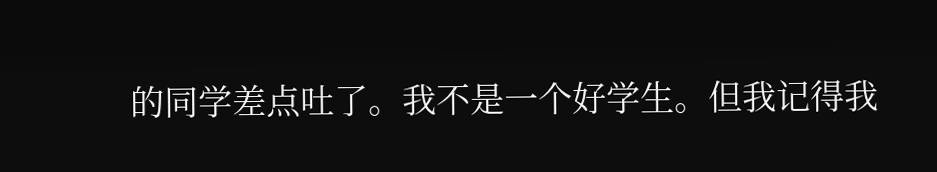的同学差点吐了。我不是一个好学生。但我记得我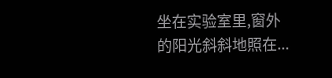坐在实验室里,窗外的阳光斜斜地照在...